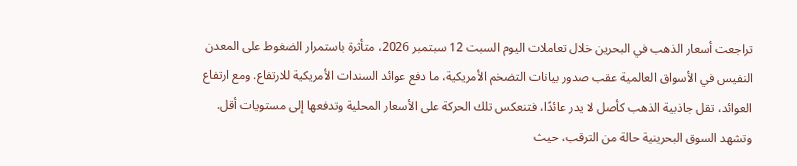تراجعت أسعار الذهب في البحرين خلال تعاملات اليوم السبت 12 سبتمبر 2026، متأثرة باستمرار الضغوط على المعدن النفيس في الأسواق العالمية عقب صدور بيانات التضخم الأمريكية، ما دفع عوائد السندات الأمريكية للارتفاع. ومع ارتفاع العوائد، تقل جاذبية الذهب كأصل لا يدر عائدًا، فتنعكس تلك الحركة على الأسعار المحلية وتدفعها إلى مستويات أقل.
وتشهد السوق البحرينية حالة من الترقب، حيث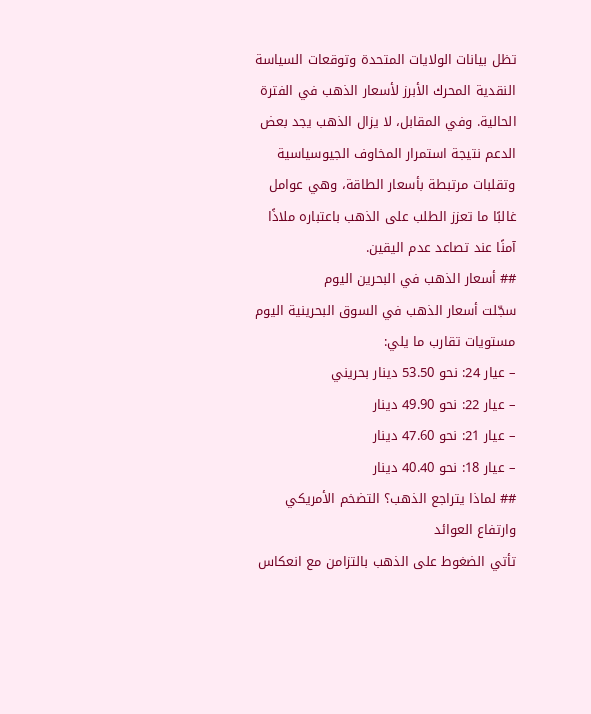تظل بيانات الولايات المتحدة وتوقعات السياسة النقدية المحرك الأبرز لأسعار الذهب في الفترة الحالية. وفي المقابل، لا يزال الذهب يجد بعض الدعم نتيجة استمرار المخاوف الجيوسياسية وتقلبات مرتبطة بأسعار الطاقة، وهي عوامل غالبًا ما تعزز الطلب على الذهب باعتباره ملاذًا آمنًا عند تصاعد عدم اليقين.
## أسعار الذهب في البحرين اليوم
سجّلت أسعار الذهب في السوق البحرينية اليوم مستويات تقارب ما يلي:
– عيار 24: نحو 53.50 دينار بحريني
– عيار 22: نحو 49.90 دينار
– عيار 21: نحو 47.60 دينار
– عيار 18: نحو 40.40 دينار
## لماذا يتراجع الذهب؟ التضخم الأمريكي وارتفاع العوائد
تأتي الضغوط على الذهب بالتزامن مع انعكاس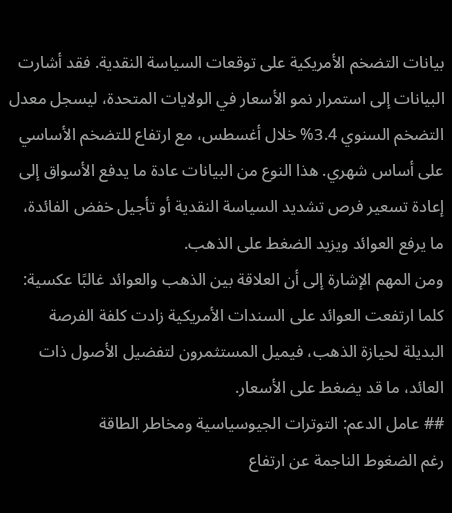بيانات التضخم الأمريكية على توقعات السياسة النقدية. فقد أشارت البيانات إلى استمرار نمو الأسعار في الولايات المتحدة، ليسجل معدل التضخم السنوي 3.4% خلال أغسطس، مع ارتفاع للتضخم الأساسي على أساس شهري. هذا النوع من البيانات عادة ما يدفع الأسواق إلى إعادة تسعير فرص تشديد السياسة النقدية أو تأجيل خفض الفائدة، ما يرفع العوائد ويزيد الضغط على الذهب.
ومن المهم الإشارة إلى أن العلاقة بين الذهب والعوائد غالبًا عكسية: كلما ارتفعت العوائد على السندات الأمريكية زادت كلفة الفرصة البديلة لحيازة الذهب، فيميل المستثمرون لتفضيل الأصول ذات العائد، ما قد يضغط على الأسعار.
## عامل الدعم: التوترات الجيوسياسية ومخاطر الطاقة
رغم الضغوط الناجمة عن ارتفاع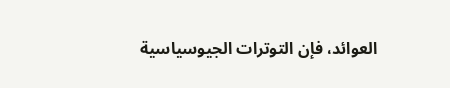العوائد، فإن التوترات الجيوسياسية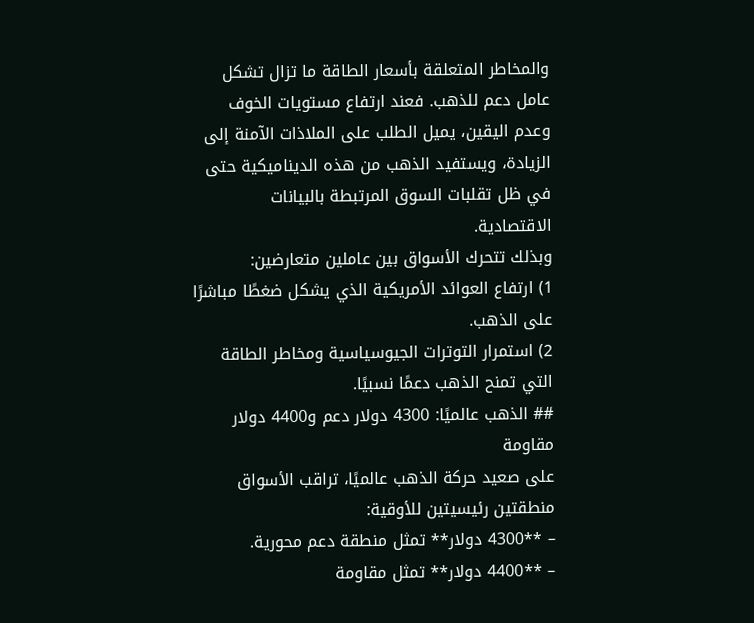والمخاطر المتعلقة بأسعار الطاقة ما تزال تشكل عامل دعم للذهب. فعند ارتفاع مستويات الخوف وعدم اليقين، يميل الطلب على الملاذات الآمنة إلى الزيادة، ويستفيد الذهب من هذه الديناميكية حتى في ظل تقلبات السوق المرتبطة بالبيانات الاقتصادية.
وبذلك تتحرك الأسواق بين عاملين متعارضين:
1) ارتفاع العوائد الأمريكية الذي يشكل ضغطًا مباشرًا على الذهب.
2) استمرار التوترات الجيوسياسية ومخاطر الطاقة التي تمنح الذهب دعمًا نسبيًا.
## الذهب عالميًا: 4300 دولار دعم و4400 دولار مقاومة
على صعيد حركة الذهب عالميًا، تراقب الأسواق منطقتين رئيسيتين للأوقية:
– **4300 دولار** تمثل منطقة دعم محورية.
– **4400 دولار** تمثل مقاومة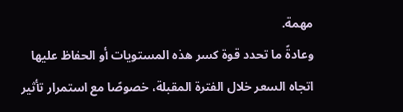مهمة.
وعادةً ما تحدد قوة كسر هذه المستويات أو الحفاظ عليها اتجاه السعر خلال الفترة المقبلة، خصوصًا مع استمرار تأثير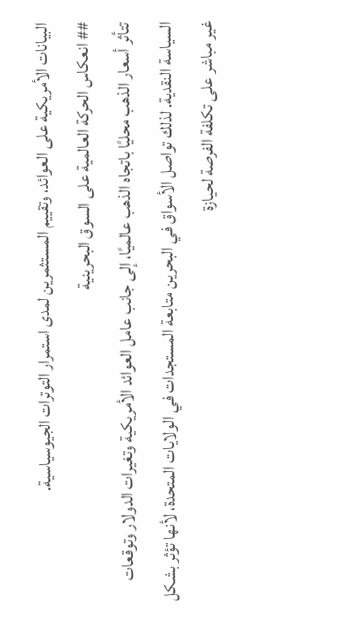البيانات الأمريكية على العوائد، وتقييم المستثمرين لمدى استمرار التوترات الجيوسياسية.
## انعكاس الحركة العالمية على السوق البحرينية
تتأثر أسعار الذهب محليًا باتجاه الذهب عالميًا، إلى جانب عامل العوائد الأمريكية وتغيرات الدولار وتوقعات السياسة النقدية. لذلك تواصل الأسواق في البحرين متابعة المستجدات في الولايات المتحدة، لأنها تؤثر بشكل غير مباشر على تكلفة الفرصة لحيازة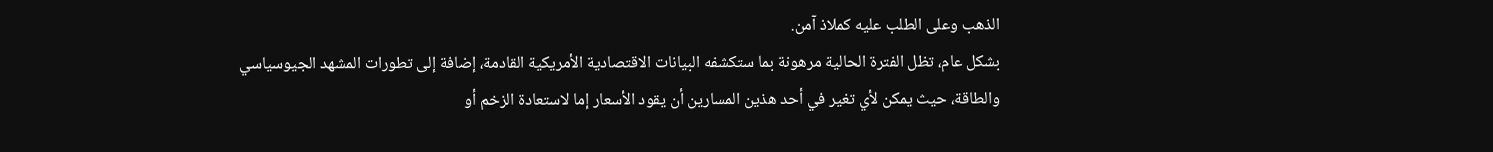الذهب وعلى الطلب عليه كملاذ آمن.
بشكل عام، تظل الفترة الحالية مرهونة بما ستكشفه البيانات الاقتصادية الأمريكية القادمة، إضافة إلى تطورات المشهد الجيوسياسي والطاقة، حيث يمكن لأي تغير في أحد هذين المسارين أن يقود الأسعار إما لاستعادة الزخم أو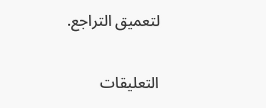لتعميق التراجع.

التعليقات